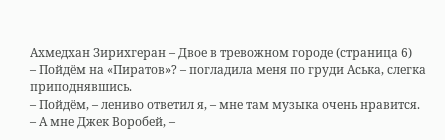Ахмедхан Зирихгеран – Двое в тревожном городе (страница 6)
– Пойдём на «Пиратов»? – погладила меня по груди Аська, слегка приподнявшись.
– Пойдём, – лениво ответил я, – мне там музыка очень нравится.
– А мне Джек Воробей, –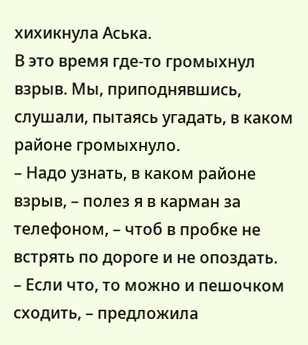хихикнула Аська.
В это время где-то громыхнул взрыв. Мы, приподнявшись, слушали, пытаясь угадать, в каком районе громыхнуло.
– Надо узнать, в каком районе взрыв, – полез я в карман за телефоном, – чтоб в пробке не встрять по дороге и не опоздать.
– Если что, то можно и пешочком сходить, – предложила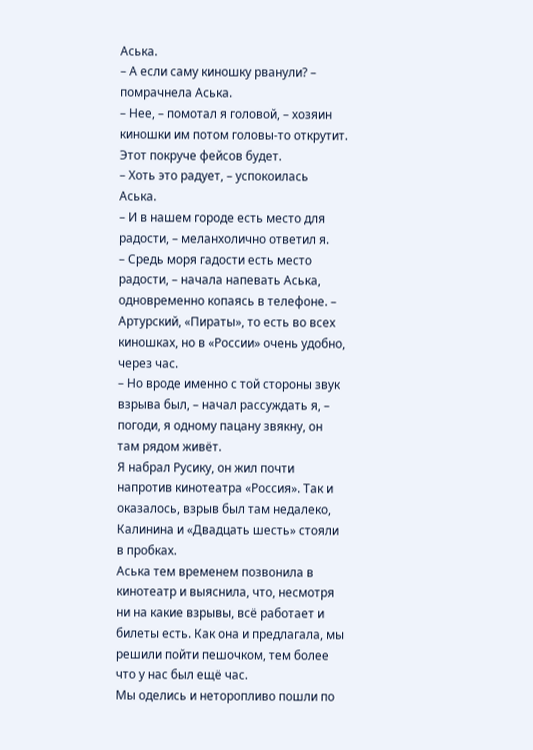Аська.
– А если саму киношку рванули? – помрачнела Аська.
– Нее, – помотал я головой, – хозяин киношки им потом головы-то открутит. Этот покруче фейсов будет.
– Хоть это радует, – успокоилась Аська.
– И в нашем городе есть место для радости, – меланхолично ответил я.
– Средь моря гадости есть место радости, – начала напевать Аська, одновременно копаясь в телефоне. – Артурский, «Пираты», то есть во всех киношках, но в «России» очень удобно, через час.
– Но вроде именно с той стороны звук взрыва был, – начал рассуждать я, – погоди, я одному пацану звякну, он там рядом живёт.
Я набрал Русику, он жил почти напротив кинотеатра «Россия». Так и оказалось, взрыв был там недалеко, Калинина и «Двадцать шесть» стояли в пробках.
Аська тем временем позвонила в кинотеатр и выяснила, что, несмотря ни на какие взрывы, всё работает и билеты есть. Как она и предлагала, мы решили пойти пешочком, тем более что у нас был ещё час.
Мы оделись и неторопливо пошли по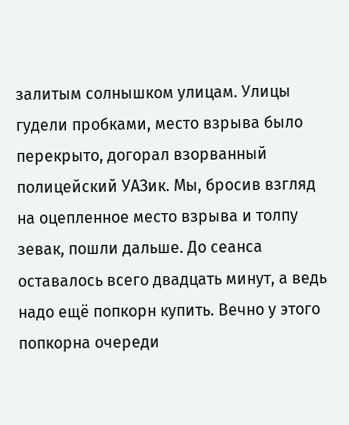залитым солнышком улицам. Улицы гудели пробками, место взрыва было перекрыто, догорал взорванный полицейский УАЗик. Мы, бросив взгляд на оцепленное место взрыва и толпу зевак, пошли дальше. До сеанса оставалось всего двадцать минут, а ведь надо ещё попкорн купить. Вечно у этого попкорна очереди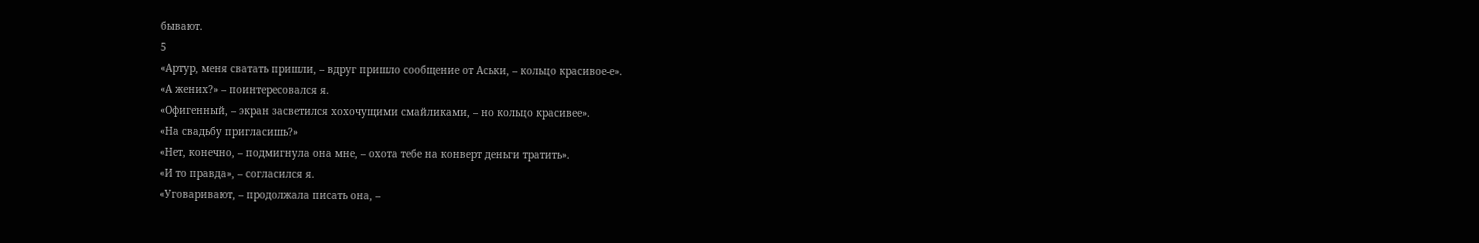бывают.
5
«Артур, меня сватать пришли, – вдруг пришло сообщение от Аськи, – кольцо красивое-е».
«А жених?» – поинтересовался я.
«Офигенный, – экран засветился хохочущими смайликами, – но кольцо красивее».
«На свадьбу пригласишь?»
«Нет, конечно, – подмигнула она мне, – охота тебе на конверт деньги тратить».
«И то правда», – согласился я.
«Уговаривают, – продолжала писать она, –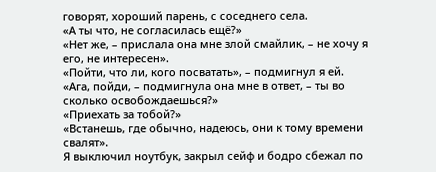говорят, хороший парень, с соседнего села.
«А ты что, не согласилась ещё?»
«Нет же, – прислала она мне злой смайлик, – не хочу я его, не интересен».
«Пойти, что ли, кого посватать», – подмигнул я ей.
«Ага, пойди, – подмигнула она мне в ответ, – ты во сколько освобождаешься?»
«Приехать за тобой?»
«Встанешь, где обычно, надеюсь, они к тому времени свалят».
Я выключил ноутбук, закрыл сейф и бодро сбежал по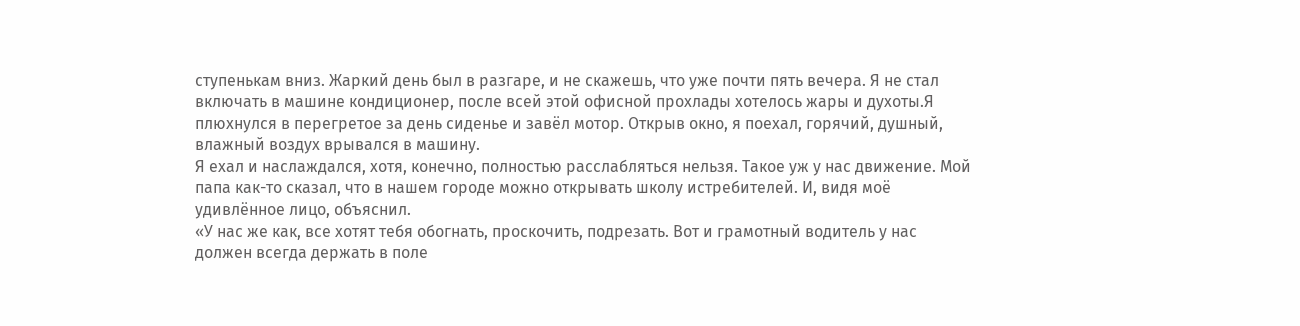ступенькам вниз. Жаркий день был в разгаре, и не скажешь, что уже почти пять вечера. Я не стал включать в машине кондиционер, после всей этой офисной прохлады хотелось жары и духоты.Я плюхнулся в перегретое за день сиденье и завёл мотор. Открыв окно, я поехал, горячий, душный, влажный воздух врывался в машину.
Я ехал и наслаждался, хотя, конечно, полностью расслабляться нельзя. Такое уж у нас движение. Мой папа как-то сказал, что в нашем городе можно открывать школу истребителей. И, видя моё удивлённое лицо, объяснил.
«У нас же как, все хотят тебя обогнать, проскочить, подрезать. Вот и грамотный водитель у нас должен всегда держать в поле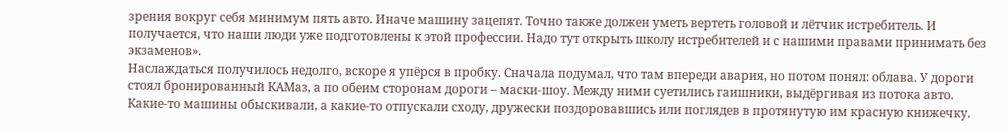зрения вокруг себя минимум пять авто. Иначе машину зацепят. Точно также должен уметь вертеть головой и лётчик истребитель. И получается, что наши люди уже подготовлены к этой профессии. Надо тут открыть школу истребителей и с нашими правами принимать без экзаменов».
Наслаждаться получилось недолго, вскоре я упёрся в пробку. Сначала подумал, что там впереди авария, но потом понял: облава. У дороги стоял бронированный КАМаз, а по обеим сторонам дороги – маски-шоу. Между ними суетились гаишники, выдёргивая из потока авто. Какие-то машины обыскивали, а какие-то отпускали сходу, дружески поздоровавшись или поглядев в протянутую им красную книжечку.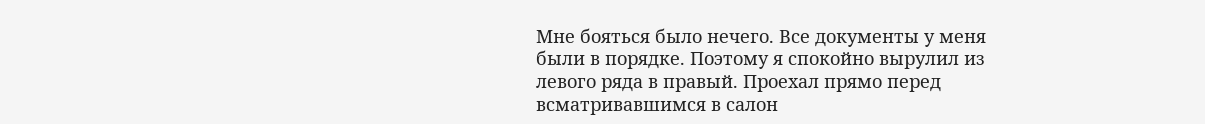Мне бояться было нечего. Все документы у меня были в порядке. Поэтому я спокойно вырулил из левого ряда в правый. Проехал прямо перед всматривавшимся в салон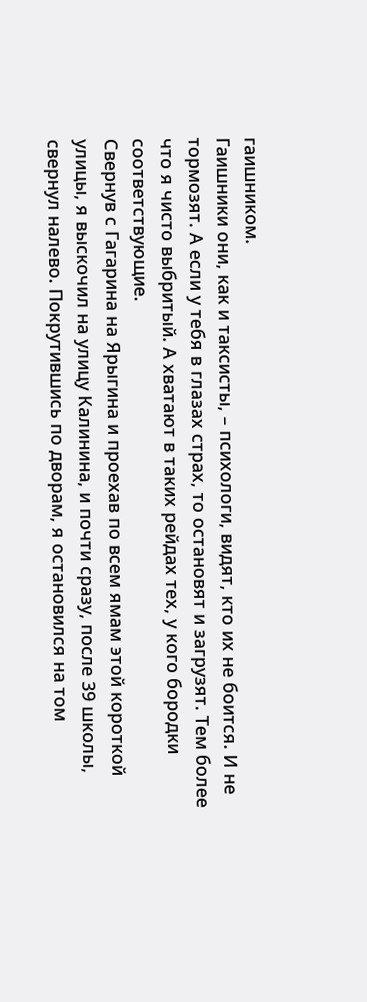гаишником.
Гаишники они, как и таксисты, – психологи, видят, кто их не боится. И не тормозят. А если у тебя в глазах страх, то остановят и загрузят. Тем более что я чисто выбритый. А хватают в таких рейдах тех, у кого бородки соответствующие.
Свернув с Гагарина на Ярыгина и проехав по всем ямам этой короткой улицы, я выскочил на улицу Калинина, и почти сразу, после 39 школы, свернул налево. Покрутившись по дворам, я остановился на том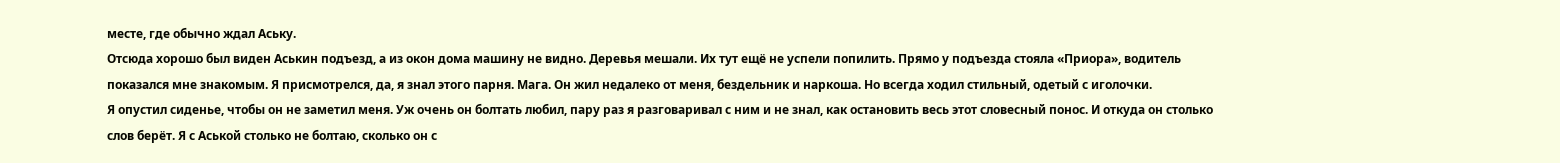месте, где обычно ждал Аську.
Отсюда хорошо был виден Аськин подъезд, а из окон дома машину не видно. Деревья мешали. Их тут ещё не успели попилить. Прямо у подъезда стояла «Приора», водитель показался мне знакомым. Я присмотрелся, да, я знал этого парня. Мага. Он жил недалеко от меня, бездельник и наркоша. Но всегда ходил стильный, одетый с иголочки.
Я опустил сиденье, чтобы он не заметил меня. Уж очень он болтать любил, пару раз я разговаривал с ним и не знал, как остановить весь этот словесный понос. И откуда он столько слов берёт. Я с Аськой столько не болтаю, сколько он с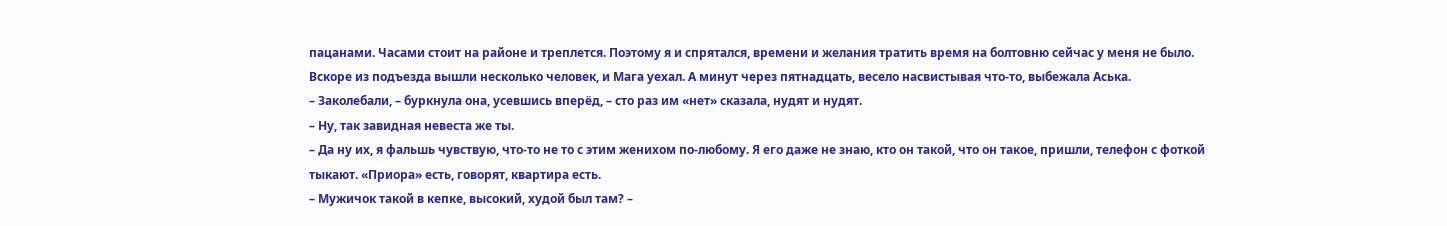пацанами. Часами стоит на районе и треплется. Поэтому я и спрятался, времени и желания тратить время на болтовню сейчас у меня не было.
Вскоре из подъезда вышли несколько человек, и Мага уехал. А минут через пятнадцать, весело насвистывая что-то, выбежала Аська.
– Заколебали, – буркнула она, усевшись вперёд, – сто раз им «нет» сказала, нудят и нудят.
– Ну, так завидная невеста же ты.
– Да ну их, я фальшь чувствую, что-то не то с этим женихом по-любому. Я его даже не знаю, кто он такой, что он такое, пришли, телефон с фоткой тыкают. «Приора» есть, говорят, квартира есть.
– Мужичок такой в кепке, высокий, худой был там? –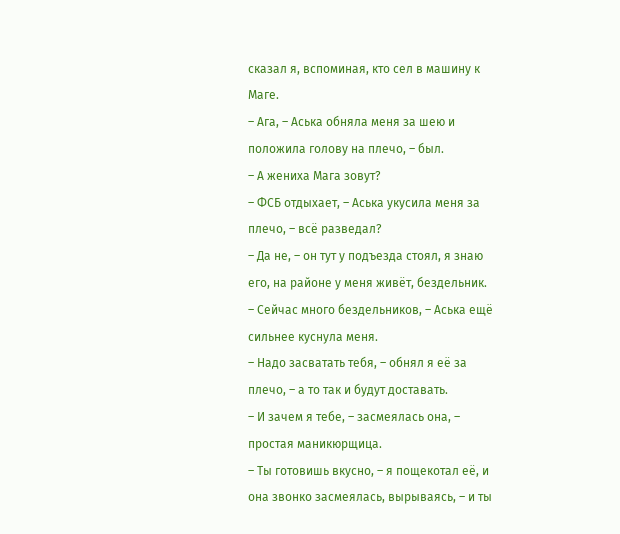сказал я, вспоминая, кто сел в машину к Маге.
– Ага, – Аська обняла меня за шею и положила голову на плечо, – был.
– А жениха Мага зовут?
– ФСБ отдыхает, – Аська укусила меня за плечо, – всё разведал?
– Да не, – он тут у подъезда стоял, я знаю его, на районе у меня живёт, бездельник.
– Сейчас много бездельников, – Аська ещё сильнее куснула меня.
– Надо засватать тебя, – обнял я её за плечо, – а то так и будут доставать.
– И зачем я тебе, – засмеялась она, – простая маникюрщица.
– Ты готовишь вкусно, – я пощекотал её, и она звонко засмеялась, вырываясь, – и ты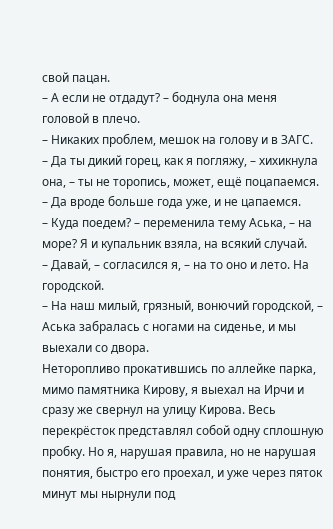свой пацан.
– А если не отдадут? – боднула она меня головой в плечо.
– Никаких проблем, мешок на голову и в ЗАГС.
– Да ты дикий горец, как я погляжу, – хихикнула она, – ты не торопись, может, ещё поцапаемся.
– Да вроде больше года уже, и не цапаемся.
– Куда поедем? – переменила тему Аська, – на море? Я и купальник взяла, на всякий случай.
– Давай, – согласился я, – на то оно и лето. На городской.
– На наш милый, грязный, вонючий городской, – Аська забралась с ногами на сиденье, и мы выехали со двора.
Неторопливо прокатившись по аллейке парка, мимо памятника Кирову, я выехал на Ирчи и сразу же свернул на улицу Кирова. Весь перекрёсток представлял собой одну сплошную пробку. Но я, нарушая правила, но не нарушая понятия, быстро его проехал, и уже через пяток минут мы нырнули под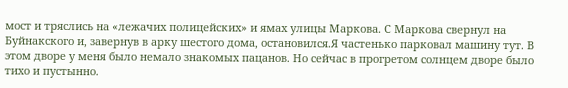мост и тряслись на «лежачих полицейских» и ямах улицы Маркова. С Маркова свернул на Буйнакского и, завернув в арку шестого дома, остановился.Я частенько парковал машину тут. В этом дворе у меня было немало знакомых пацанов. Но сейчас в прогретом солнцем дворе было тихо и пустынно.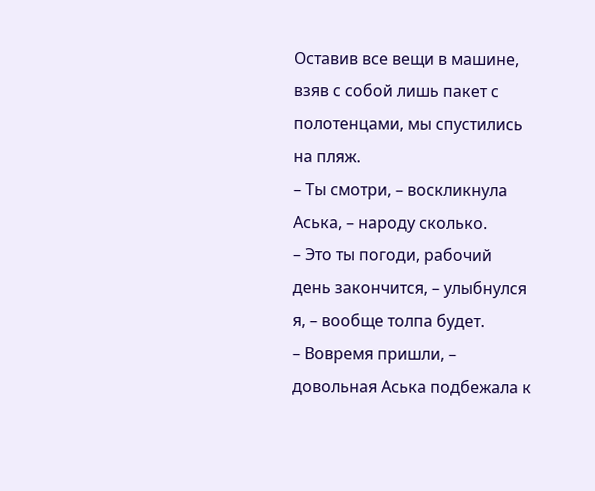Оставив все вещи в машине, взяв с собой лишь пакет с полотенцами, мы спустились на пляж.
– Ты смотри, – воскликнула Аська, – народу сколько.
– Это ты погоди, рабочий день закончится, – улыбнулся я, – вообще толпа будет.
– Вовремя пришли, – довольная Аська подбежала к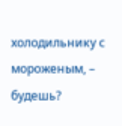холодильнику с мороженым, – будешь?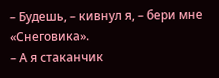– Будешь, – кивнул я, – бери мне «Снеговика».
– А я стаканчик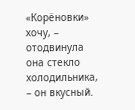«Корёновки» хочу, – отодвинула она стекло холодильника, – он вкусный.